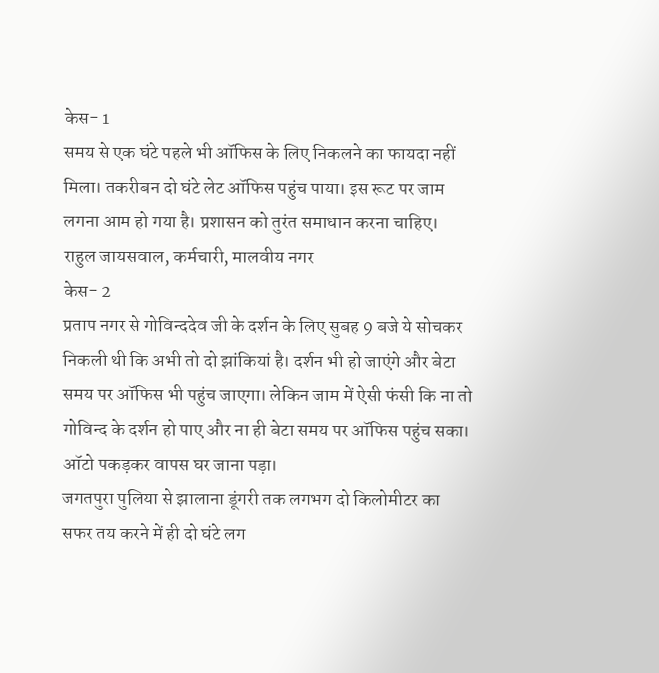केस- 1
समय से एक घंटे पहले भी ऑफिस के लिए निकलने का फायदा नहीं मिला। तकरीबन दो घंटे लेट ऑफिस पहुंच पाया। इस रूट पर जाम लगना आम हो गया है। प्रशासन को तुरंत समाधान करना चाहिए।
राहुल जायसवाल, कर्मचारी, मालवीय नगर
केस- 2
प्रताप नगर से गोविन्ददेव जी के दर्शन के लिए सुबह 9 बजे ये सोचकर निकली थी कि अभी तो दो झांकियां है। दर्शन भी हो जाएंगे और बेटा समय पर ऑफिस भी पहुंच जाएगा। लेकिन जाम में ऐसी फंसी कि ना तो गोविन्द के दर्शन हो पाए और ना ही बेटा समय पर ऑफिस पहुंच सका। ऑटो पकड़कर वापस घर जाना पड़ा।
जगतपुरा पुलिया से झालाना डूंगरी तक लगभग दो किलोमीटर का सफर तय करने में ही दो घंटे लग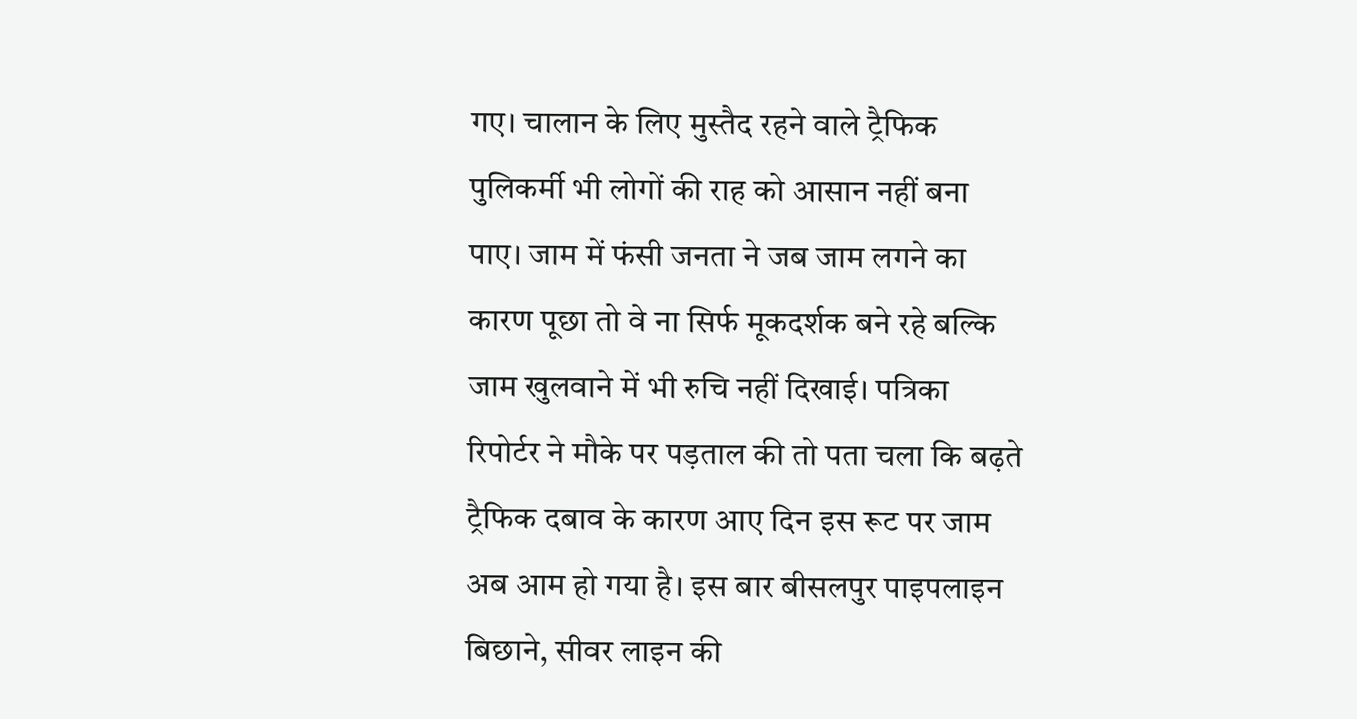गए। चालान के लिए मुस्तैद रहने वाले ट्रैफिक पुलिकर्मी भी लोगों की राह को आसान नहीं बना पाए। जाम में फंसी जनता ने जब जाम लगने का कारण पूछा तो वे ना सिर्फ मूकदर्शक बने रहे बल्कि जाम खुलवाने में भी रुचि नहीं दिखाई। पत्रिका रिपोर्टर ने मौके पर पड़ताल की तो पता चला कि बढ़ते ट्रैफिक दबाव के कारण आए दिन इस रूट पर जाम अब आम हो गया है। इस बार बीसलपुर पाइपलाइन बिछाने, सीवर लाइन की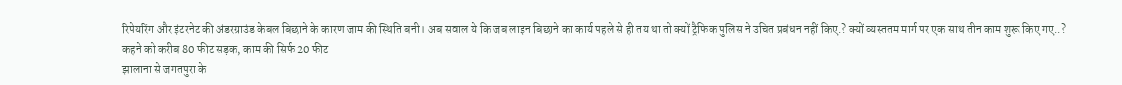रिपेयरिंग और इंटरनेट की अंडरग्राउंड केबल बिछाने के कारण जाम की स्थिति बनी। अब सवाल ये कि जब लाइन बिछाने का कार्य पहले से ही तय था तो क्यों ट्रैफिक पुलिस ने उचित प्रबंधन नहीं किए.? क्यों व्यस्ततम मार्ग पर एक साथ तीन काम शुरू किए गए..?
कहने को करीब 80 फीट सड़क, काम की सिर्फ 20 फीट
झालाना से जगतपुरा के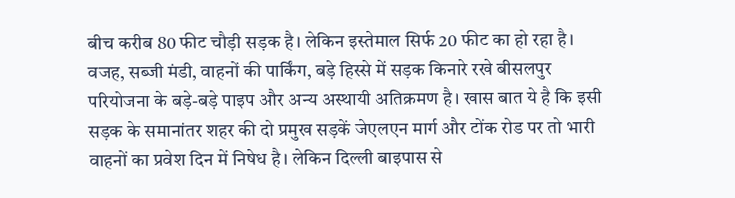बीच करीब 80 फीट चौड़ी सड़क है। लेकिन इस्तेमाल सिर्फ 20 फीट का हो रहा है। वजह, सब्जी मंडी, वाहनों की पार्किंग, बड़े हिस्से में सड़क किनारे रखे बीसलपुर परियोजना के बड़े-बड़े पाइप और अन्य अस्थायी अतिक्रमण है। खास बात ये है कि इसी सड़क के समानांतर शहर की दो प्रमुख सड़कें जेएलएन मार्ग और टोंक रोड पर तो भारी वाहनों का प्रवेश दिन में निषेध है। लेकिन दिल्ली बाइपास से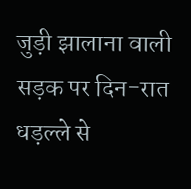जुड़ी झालाना वाली सड़क पर दिन-रात धड़ल्ले से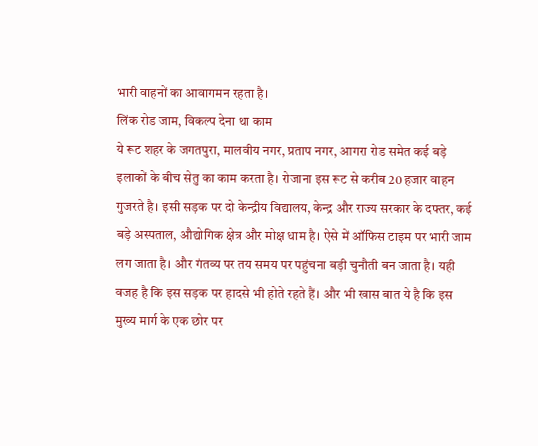भारी वाहनों का आवागमन रहता है।
लिंक रोड जाम, विकल्प देना था काम
ये रूट शहर के जगतपुरा, मालवीय नगर, प्रताप नगर, आगरा रोड समेत कई बड़े इलाकों के बीच सेतु का काम करता है। रोजाना इस रूट से करीब 20 हजार वाहन गुजरते है। इसी सड़क पर दो केन्द्रीय विद्यालय, केन्द्र और राज्य सरकार के दफ्तर, कई बड़े अस्पताल, औद्योगिक क्षेत्र और मोक्ष धाम है। ऐसे में ऑफिस टाइम पर भारी जाम लग जाता है। और गंतव्य पर तय समय पर पहुंचना बड़ी चुनौती बन जाता है। यही वजह है कि इस सड़क पर हादसे भी होते रहते हैं। और भी खास बात ये है कि इस मुख्य मार्ग के एक छोर पर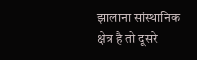झालाना सांस्थानिक क्षेत्र है तो दूसरे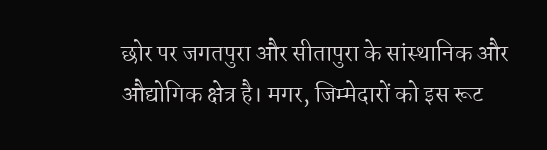छोर पर जगतपुरा और सीतापुरा के सांस्थानिक और औद्योगिक क्षेत्र है। मगर, जिम्मेदारों को इस रूट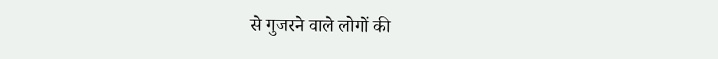से गुजरने वाले लोगों की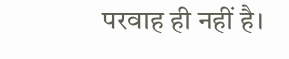परवाह ही नहीं है।